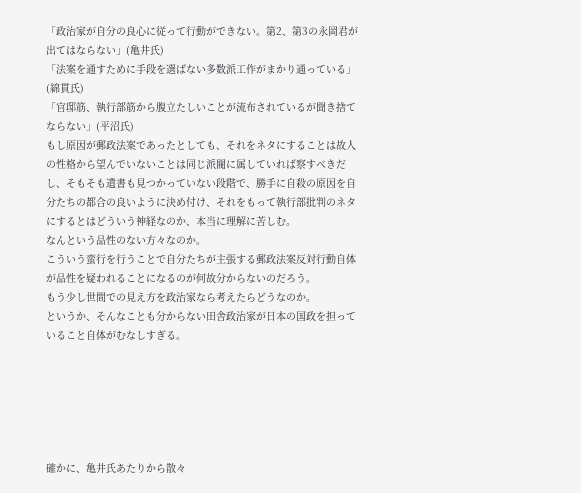「政治家が自分の良心に従って行動ができない。第2、第3の永岡君が出てはならない」(亀井氏)
「法案を通すために手段を選ばない多数派工作がまかり通っている」(綿貫氏)
「官邸筋、執行部筋から腹立たしいことが流布されているが聞き捨てならない」(平沼氏)
もし原因が郵政法案であったとしても、それをネタにすることは故人の性格から望んでいないことは同じ派閥に属していれば察すべきだし、そもそも遺書も見つかっていない段階で、勝手に自殺の原因を自分たちの都合の良いように決め付け、それをもって執行部批判のネタにするとはどういう神経なのか、本当に理解に苦しむ。
なんという品性のない方々なのか。
こういう蛮行を行うことで自分たちが主張する郵政法案反対行動自体が品性を疑われることになるのが何故分からないのだろう。
もう少し世間での見え方を政治家なら考えたらどうなのか。
というか、そんなことも分からない田舎政治家が日本の国政を担っていること自体がむなしすぎる。






確かに、亀井氏あたりから散々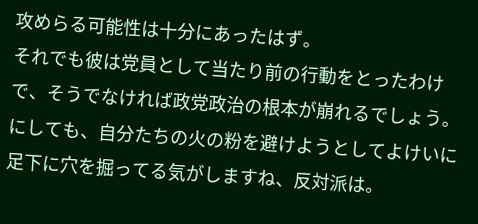攻めらる可能性は十分にあったはず。
それでも彼は党員として当たり前の行動をとったわけで、そうでなければ政党政治の根本が崩れるでしょう。
にしても、自分たちの火の粉を避けようとしてよけいに足下に穴を掘ってる気がしますね、反対派は。